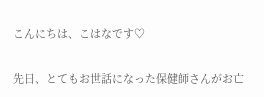こんにちは、こはなです♡

先日、とてもお世話になった保健師さんがお亡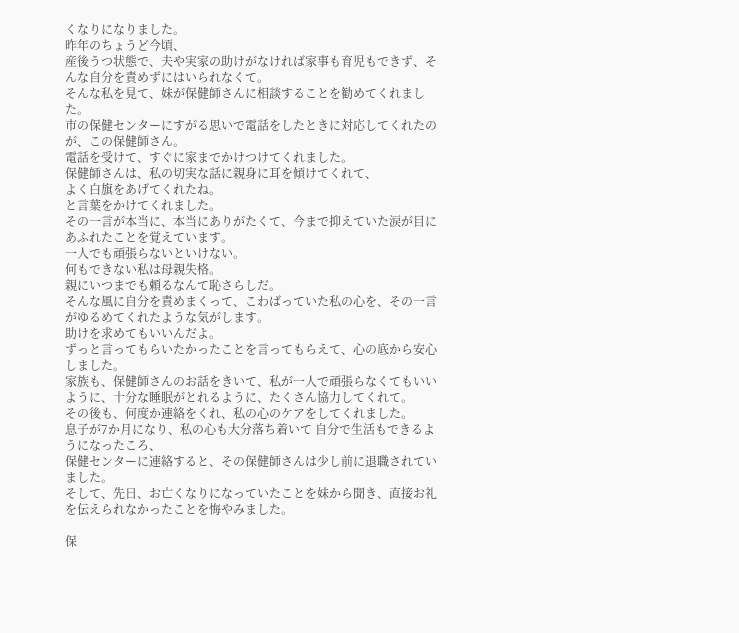くなりになりました。
昨年のちょうど今頃、
産後うつ状態で、夫や実家の助けがなければ家事も育児もできず、そんな自分を責めずにはいられなくて。
そんな私を見て、妹が保健師さんに相談することを勧めてくれました。
市の保健センターにすがる思いで電話をしたときに対応してくれたのが、この保健師さん。
電話を受けて、すぐに家までかけつけてくれました。
保健師さんは、私の切実な話に親身に耳を傾けてくれて、
よく白旗をあげてくれたね。
と言葉をかけてくれました。
その一言が本当に、本当にありがたくて、今まで抑えていた涙が目にあふれたことを覚えています。
一人でも頑張らないといけない。
何もできない私は母親失格。
親にいつまでも頼るなんて恥さらしだ。
そんな風に自分を責めまくって、こわばっていた私の心を、その一言がゆるめてくれたような気がします。
助けを求めてもいいんだよ。
ずっと言ってもらいたかったことを言ってもらえて、心の底から安心しました。
家族も、保健師さんのお話をきいて、私が一人で頑張らなくてもいいように、十分な睡眠がとれるように、たくさん協力してくれて。
その後も、何度か連絡をくれ、私の心のケアをしてくれました。
息子が7か月になり、私の心も大分落ち着いて 自分で生活もできるようになったころ、
保健センターに連絡すると、その保健師さんは少し前に退職されていました。
そして、先日、お亡くなりになっていたことを妹から聞き、直接お礼を伝えられなかったことを悔やみました。

保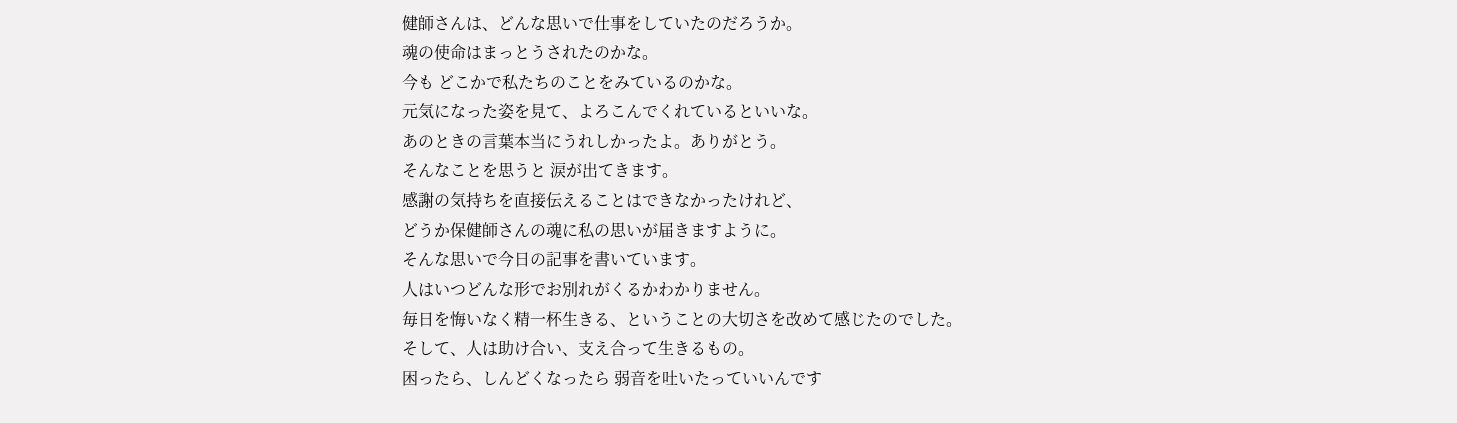健師さんは、どんな思いで仕事をしていたのだろうか。
魂の使命はまっとうされたのかな。
今も どこかで私たちのことをみているのかな。
元気になった姿を見て、よろこんでくれているといいな。
あのときの言葉本当にうれしかったよ。ありがとう。
そんなことを思うと 涙が出てきます。
感謝の気持ちを直接伝えることはできなかったけれど、
どうか保健師さんの魂に私の思いが届きますように。
そんな思いで今日の記事を書いています。
人はいつどんな形でお別れがくるかわかりません。
毎日を悔いなく精一杯生きる、ということの大切さを改めて感じたのでした。
そして、人は助け合い、支え合って生きるもの。
困ったら、しんどくなったら 弱音を吐いたっていいんです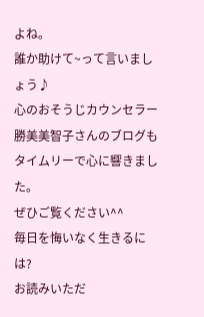よね。
誰か助けて~って言いましょう♪
心のおそうじカウンセラー勝美美智子さんのブログもタイムリーで心に響きました。
ぜひご覧ください^^
毎日を悔いなく生きるには?
お読みいただ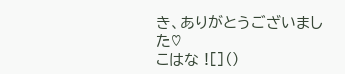き、ありがとうございました♡
こはな ![]()